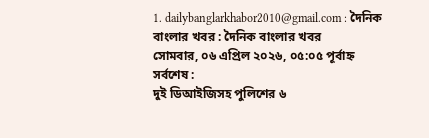1. dailybanglarkhabor2010@gmail.com : দৈনিক বাংলার খবর : দৈনিক বাংলার খবর
সোমবার, ০৬ এপ্রিল ২০২৬, ০৫:০৫ পূর্বাহ্ন
সর্বশেষ :
দুই ডিআইজিসহ পুলিশের ৬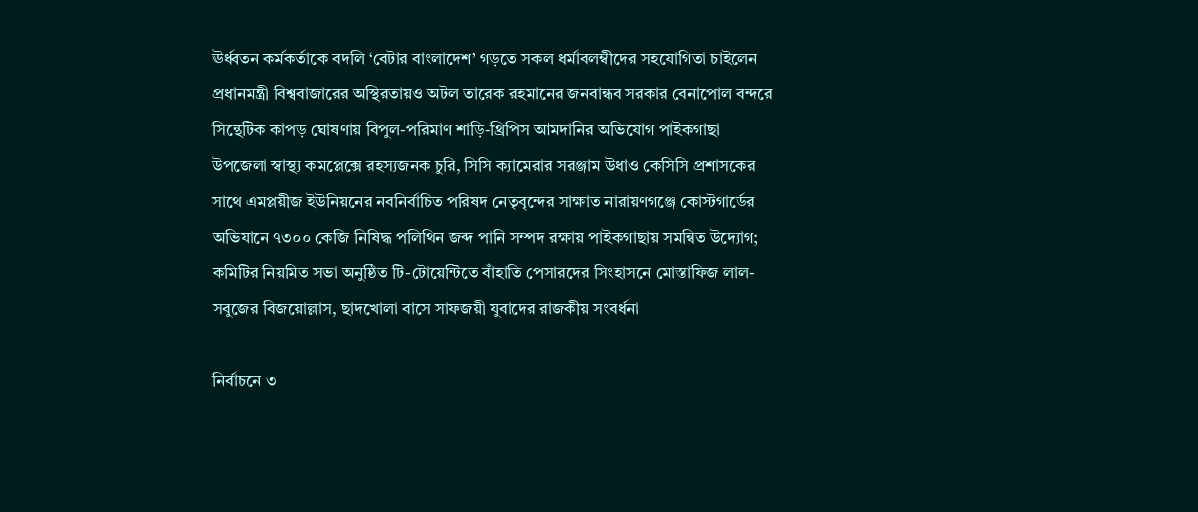ঊর্ধ্বতন কর্মকর্তাকে বদলি ‘বেটার বাংলাদেশ’ গড়তে সকল ধর্মাবলম্বীদের সহযোগিতা চাইলেন প্রধানমন্ত্রী বিশ্ববাজারের অস্থিরতায়ও অটল তারেক রহমানের জনবান্ধব সরকার বেনাপোল বন্দরে সিন্থেটিক কাপড় ঘোষণায় বিপুল-পরিমাণ শাড়ি-থ্রিপিস আমদানির অভিযোগ পাইকগাছা উপজেলা স্বাস্থ্য কমপ্লেক্সে রহস্যজনক চুরি, সিসি ক্যামেরার সরঞ্জাম উধাও কেসিসি প্রশাসকের সাথে এমপ্লয়ীজ ইউনিয়নের নবনির্বাচিত পরিষদ নেতৃবৃন্দের সাক্ষাত নারায়ণগঞ্জে কোস্টগার্ডের অভিযানে ৭৩০০ কেজি নিষিদ্ধ পলিথিন জব্দ পানি সম্পদ রক্ষায় পাইকগাছায় সমন্বিত উদ্যোগ; কমিটির নিয়মিত সভা অনুষ্ঠিত টি-টোয়েন্টিতে বাঁহাতি পেসারদের সিংহাসনে মোস্তাফিজ লাল-সবুজের বিজয়োল্লাস, ছাদখোলা বাসে সাফজয়ী যুবাদের রাজকীয় সংবর্ধনা

নির্বাচনে ৩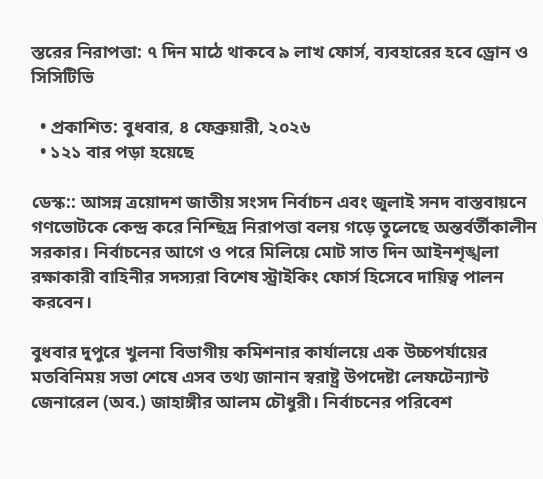স্তরের নিরাপত্তা: ৭ দিন মাঠে থাকবে ৯ লাখ ফোর্স, ব্যবহারের হবে ড্রোন ও সিসিটিভি

  • প্রকাশিত: বুধবার, ৪ ফেব্রুয়ারী, ২০২৬
  • ১২১ বার পড়া হয়েছে

ডেস্ক:: আসন্ন ত্রয়োদশ জাতীয় সংসদ নির্বাচন এবং জুলাই সনদ বাস্তবায়নে গণভোটকে কেন্দ্র করে নিশ্ছিদ্র নিরাপত্তা বলয় গড়ে তুলেছে অন্তর্বর্তীকালীন সরকার। নির্বাচনের আগে ও পরে মিলিয়ে মোট সাত দিন আইনশৃঙ্খলা রক্ষাকারী বাহিনীর সদস্যরা বিশেষ স্ট্রাইকিং ফোর্স হিসেবে দায়িত্ব পালন করবেন।

বুধবার দুপুরে খুলনা বিভাগীয় কমিশনার কার্যালয়ে এক উচ্চপর্যায়ের মতবিনিময় সভা শেষে এসব তথ্য জানান স্বরাষ্ট্র উপদেষ্টা লেফটেন্যান্ট জেনারেল (অব.) জাহাঙ্গীর আলম চৌধুরী। নির্বাচনের পরিবেশ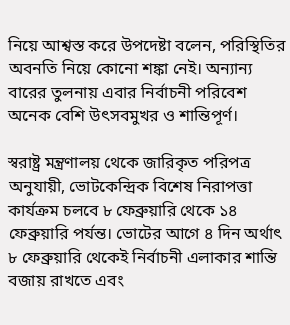নিয়ে আশ্বস্ত করে উপদেষ্টা বলেন, পরিস্থিতির অবনতি নিয়ে কোনো শঙ্কা নেই। অন্যান্য বারের তুলনায় এবার নির্বাচনী পরিবেশ অনেক বেশি উৎসবমুখর ও শান্তিপূর্ণ।

স্বরাষ্ট্র মন্ত্রণালয় থেকে জারিকৃত পরিপত্র অনুযায়ী, ভোটকেন্দ্রিক বিশেষ নিরাপত্তা কার্যক্রম চলবে ৮ ফেব্রুয়ারি থেকে ১৪ ফেব্রুয়ারি পর্যন্ত। ভোটের আগে ৪ দিন অর্থাৎ ৮ ফেব্রুয়ারি থেকেই নির্বাচনী এলাকার শান্তি বজায় রাখতে এবং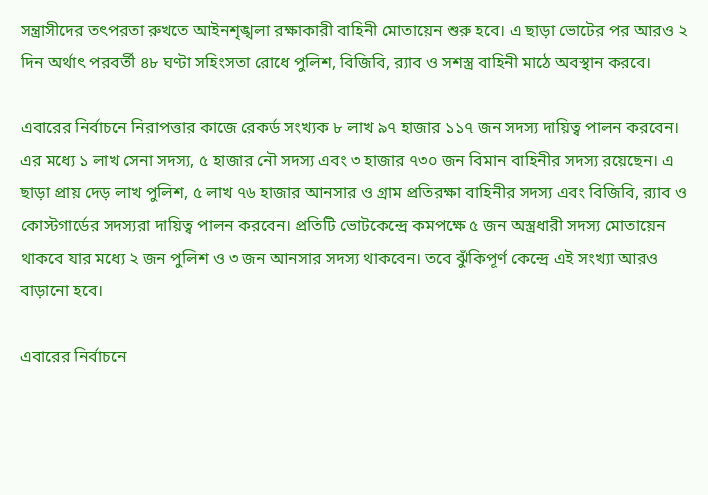সন্ত্রাসীদের তৎপরতা রুখতে আইনশৃঙ্খলা রক্ষাকারী বাহিনী মোতায়েন শুরু হবে। এ ছাড়া ভোটের পর আরও ২ দিন অর্থাৎ পরবর্তী ৪৮ ঘণ্টা সহিংসতা রোধে পুলিশ, বিজিবি, র‍্যাব ও সশস্ত্র বাহিনী মাঠে অবস্থান করবে।

এবারের নির্বাচনে নিরাপত্তার কাজে রেকর্ড সংখ্যক ৮ লাখ ৯৭ হাজার ১১৭ জন সদস্য দায়িত্ব পালন করবেন। এর মধ্যে ১ লাখ সেনা সদস্য, ৫ হাজার নৌ সদস্য এবং ৩ হাজার ৭৩০ জন বিমান বাহিনীর সদস্য রয়েছেন। এ ছাড়া প্রায় দেড় লাখ পুলিশ, ৫ লাখ ৭৬ হাজার আনসার ও গ্রাম প্রতিরক্ষা বাহিনীর সদস্য এবং বিজিবি, র‍্যাব ও কোস্টগার্ডের সদস্যরা দায়িত্ব পালন করবেন। প্রতিটি ভোটকেন্দ্রে কমপক্ষে ৫ জন অস্ত্রধারী সদস্য মোতায়েন থাকবে যার মধ্যে ২ জন পুলিশ ও ৩ জন আনসার সদস্য থাকবেন। তবে ঝুঁকিপূর্ণ কেন্দ্রে এই সংখ্যা আরও বাড়ানো হবে।

এবারের নির্বাচনে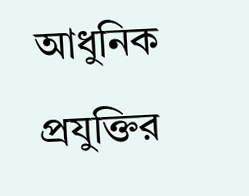আধুনিক প্রযুক্তির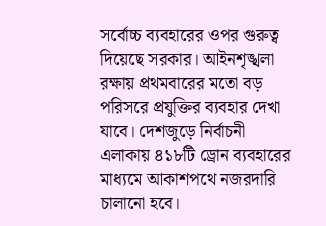সর্বোচ্চ ব্যবহারের ওপর গুরুত্ব দিয়েছে সরকার। আইনশৃঙ্খলা রক্ষায় প্রথমবারের মতো বড় পরিসরে প্রযুক্তির ব্যবহার দেখা যাবে। দেশজুড়ে নির্বাচনী এলাকায় ৪১৮টি ড্রোন ব্যবহারের মাধ্যমে আকাশপথে নজরদারি চালানো হবে।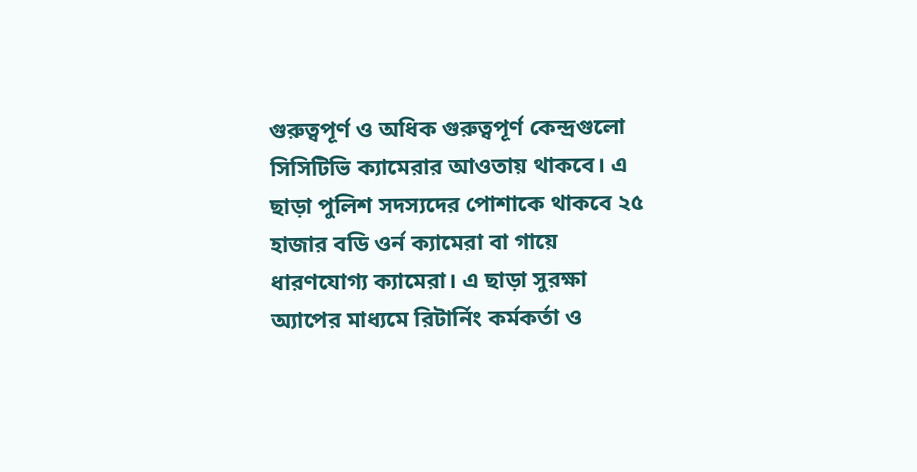গুরুত্বপূর্ণ ও অধিক গুরুত্বপূর্ণ কেন্দ্রগুলো সিসিটিভি ক্যামেরার আওতায় থাকবে। এ ছাড়া পুলিশ সদস্যদের পোশাকে থাকবে ২৫ হাজার বডি ওর্ন ক্যামেরা বা গায়ে ধারণযোগ্য ক্যামেরা। এ ছাড়া সুরক্ষা অ্যাপের মাধ্যমে রিটার্নিং কর্মকর্তা ও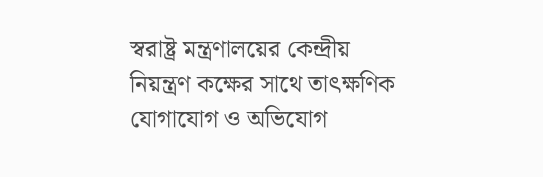স্বরাষ্ট্র মন্ত্রণালয়ের কেন্দ্রীয় নিয়ন্ত্রণ কক্ষের সাথে তাৎক্ষণিক যোগাযোগ ও অভিযোগ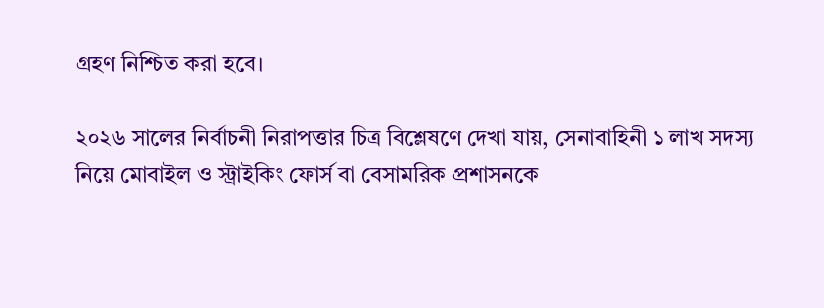গ্রহণ নিশ্চিত করা হবে।

২০২৬ সালের নির্বাচনী নিরাপত্তার চিত্র বিশ্লেষণে দেখা যায়, সেনাবাহিনী ১ লাখ সদস্য নিয়ে মোবাইল ও স্ট্রাইকিং ফোর্স বা বেসামরিক প্রশাসনকে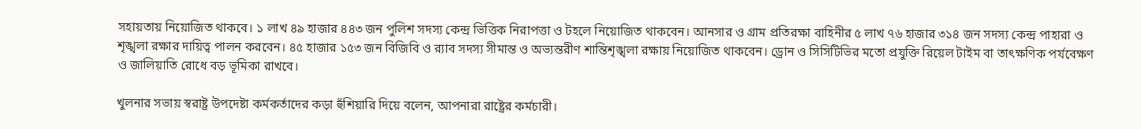সহায়তায় নিয়োজিত থাকবে। ১ লাখ ৪৯ হাজার ৪৪৩ জন পুলিশ সদস্য কেন্দ্র ভিত্তিক নিরাপত্তা ও টহলে নিয়োজিত থাকবেন। আনসার ও গ্রাম প্রতিরক্ষা বাহিনীর ৫ লাখ ৭৬ হাজার ৩১৪ জন সদস্য কেন্দ্র পাহারা ও শৃঙ্খলা রক্ষার দায়িত্ব পালন করবেন। ৪৫ হাজার ১৫৩ জন বিজিবি ও র‍্যাব সদস্য সীমান্ত ও অভ্যন্তরীণ শান্তিশৃঙ্খলা রক্ষায় নিয়োজিত থাকবেন। ড্রোন ও সিসিটিভির মতো প্রযুক্তি রিয়েল টাইম বা তাৎক্ষণিক পর্যবেক্ষণ ও জালিয়াতি রোধে বড় ভূমিকা রাখবে।

খুলনার সভায় স্বরাষ্ট্র উপদেষ্টা কর্মকর্তাদের কড়া হুঁশিয়ারি দিয়ে বলেন, আপনারা রাষ্ট্রের কর্মচারী।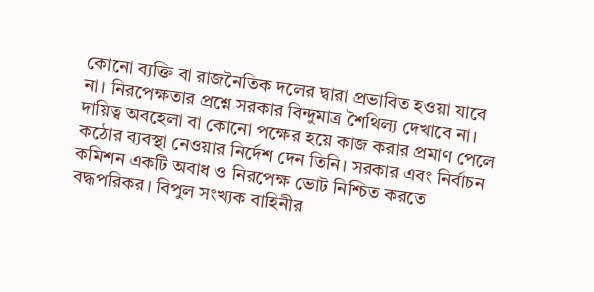কোনো ব্যক্তি বা রাজনৈতিক দলের দ্বারা প্রভাবিত হওয়া যাবে না। নিরপেক্ষতার প্রশ্নে সরকার বিন্দুমাত্র শৈথিল্য দেখাবে না। দায়িত্ব অবহেলা বা কোনো পক্ষের হয়ে কাজ করার প্রমাণ পেলে কঠোর ব্যবস্থা নেওয়ার নির্দেশ দেন তিনি। সরকার এবং নির্বাচন কমিশন একটি অবাধ ও নিরপেক্ষ ভোট নিশ্চিত করতে বদ্ধপরিকর। বিপুল সংখ্যক বাহিনীর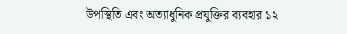উপস্থিতি এবং অত্যাধুনিক প্রযুক্তির ব্যবহার ১২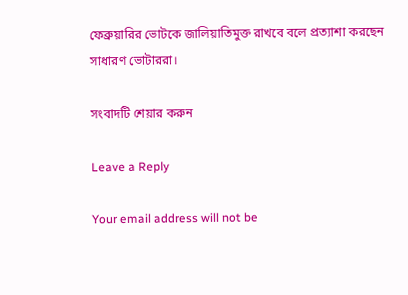ফেব্রুয়ারির ভোটকে জালিয়াতিমুক্ত রাখবে বলে প্রত্যাশা করছেন সাধারণ ভোটাররা।

সংবাদটি শেয়ার করুন

Leave a Reply

Your email address will not be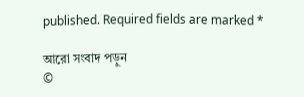published. Required fields are marked *

আরো সংবাদ পড়ুন
©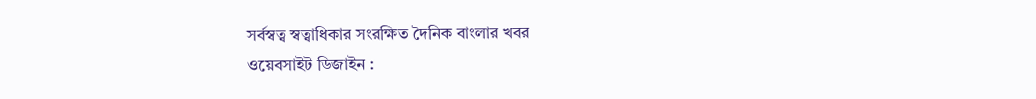সর্বস্বত্ব স্বত্বাধিকার সংরক্ষিত দৈনিক বাংলার খবর
ওয়েবসাইট ডিজাইন :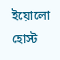ইয়োলো হোস্ট